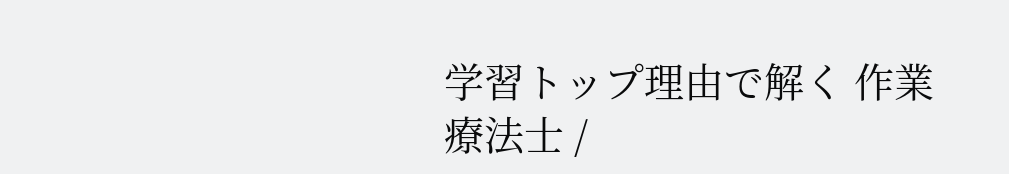学習トップ理由で解く 作業療法士 /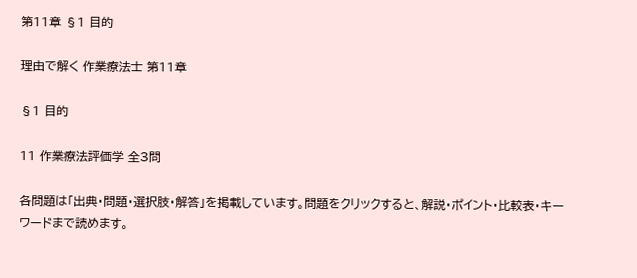第11章 §1 目的

理由で解く 作業療法士 第11章

§1 目的

11 作業療法評価学 全3問

各問題は「出典・問題・選択肢・解答」を掲載しています。問題をクリックすると、解説・ポイント・比較表・キーワードまで読めます。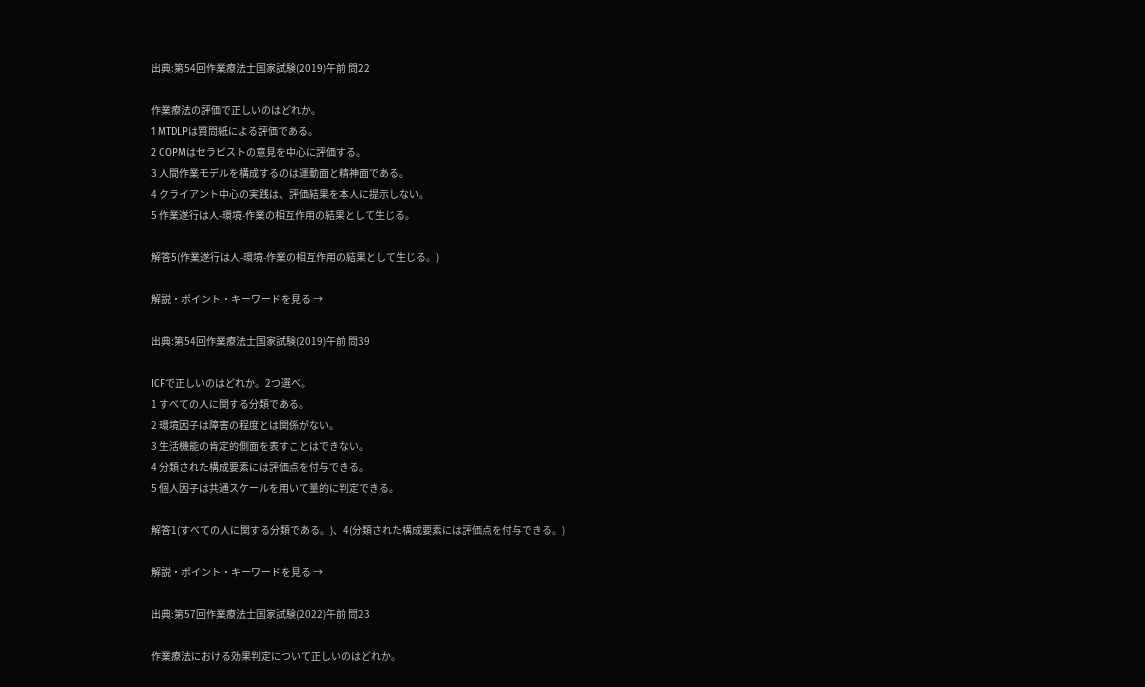出典:第54回作業療法士国家試験(2019)午前 問22

作業療法の評価で正しいのはどれか。
1 MTDLPは質問紙による評価である。
2 COPMはセラピストの意見を中心に評価する。
3 人間作業モデルを構成するのは運動面と精神面である。
4 クライアント中心の実践は、評価結果を本人に提示しない。
5 作業遂行は人-環境-作業の相互作用の結果として生じる。

解答5(作業遂行は人-環境-作業の相互作用の結果として生じる。)

解説・ポイント・キーワードを見る →

出典:第54回作業療法士国家試験(2019)午前 問39

ICFで正しいのはどれか。2つ選べ。
1 すべての人に関する分類である。
2 環境因子は障害の程度とは関係がない。
3 生活機能の肯定的側面を表すことはできない。
4 分類された構成要素には評価点を付与できる。
5 個人因子は共通スケールを用いて量的に判定できる。

解答1(すべての人に関する分類である。)、4(分類された構成要素には評価点を付与できる。)

解説・ポイント・キーワードを見る →

出典:第57回作業療法士国家試験(2022)午前 問23

作業療法における効果判定について正しいのはどれか。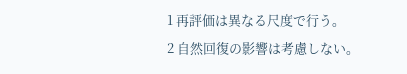1 再評価は異なる尺度で行う。
2 自然回復の影響は考慮しない。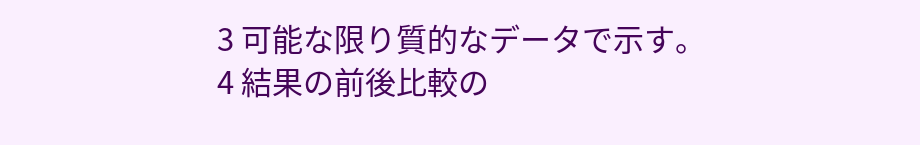3 可能な限り質的なデータで示す。
4 結果の前後比較の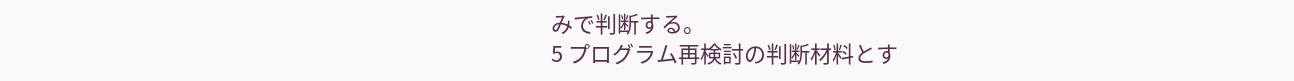みで判断する。
5 プログラム再検討の判断材料とす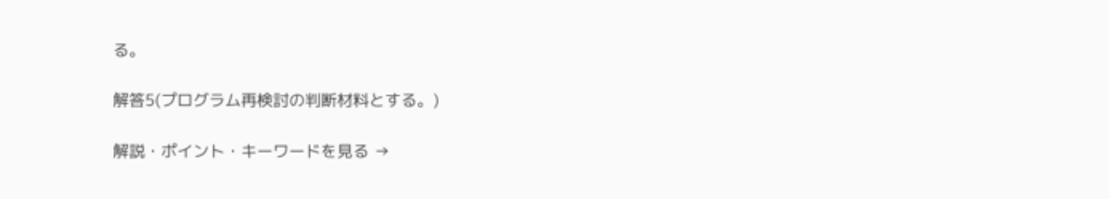る。

解答5(プログラム再検討の判断材料とする。)

解説・ポイント・キーワードを見る →